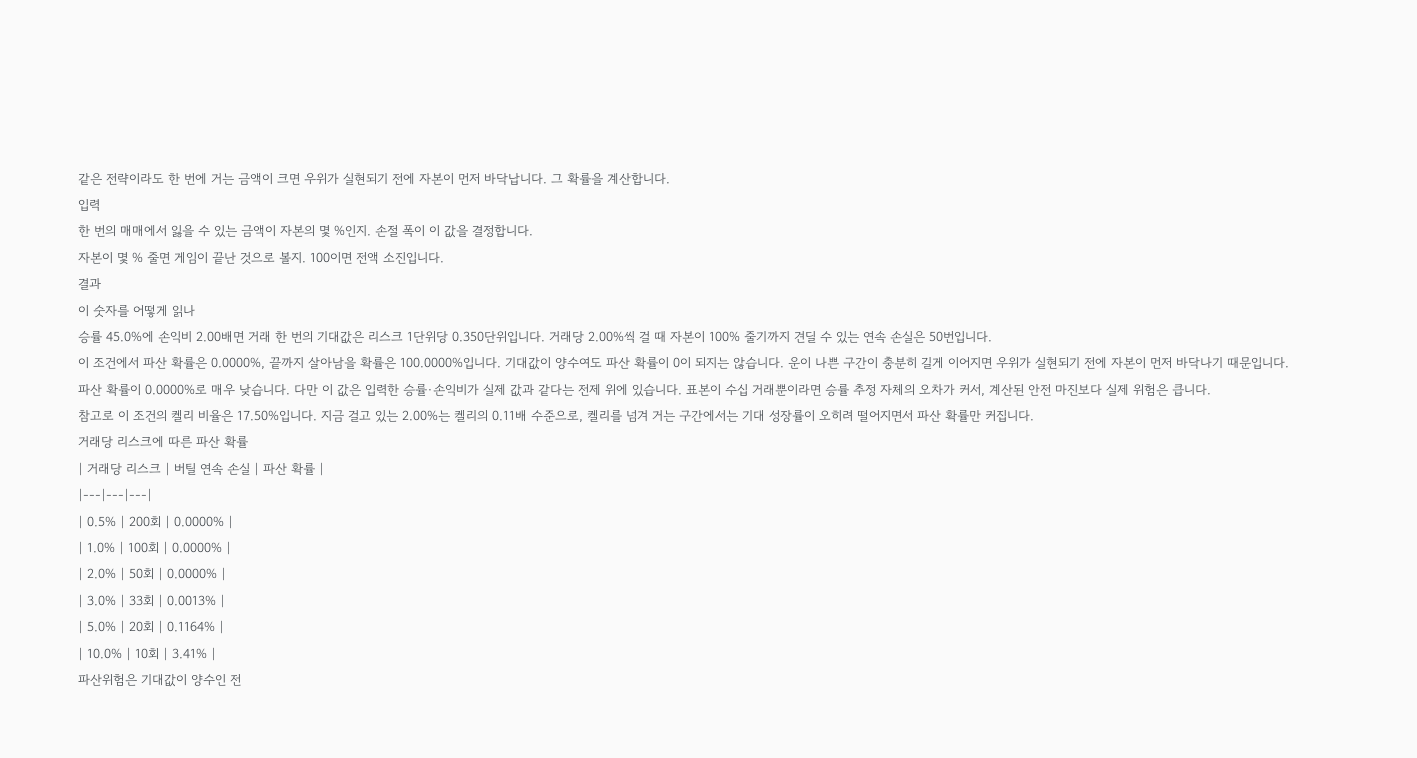같은 전략이라도 한 번에 거는 금액이 크면 우위가 실현되기 전에 자본이 먼저 바닥납니다. 그 확률을 계산합니다.
입력
한 번의 매매에서 잃을 수 있는 금액이 자본의 몇 %인지. 손절 폭이 이 값을 결정합니다.
자본이 몇 % 줄면 게임이 끝난 것으로 볼지. 100이면 전액 소진입니다.
결과
이 숫자를 어떻게 읽나
승률 45.0%에 손익비 2.00배면 거래 한 번의 기대값은 리스크 1단위당 0.350단위입니다. 거래당 2.00%씩 걸 때 자본이 100% 줄기까지 견딜 수 있는 연속 손실은 50번입니다.
이 조건에서 파산 확률은 0.0000%, 끝까지 살아남을 확률은 100.0000%입니다. 기대값이 양수여도 파산 확률이 0이 되지는 않습니다. 운이 나쁜 구간이 충분히 길게 이어지면 우위가 실현되기 전에 자본이 먼저 바닥나기 때문입니다.
파산 확률이 0.0000%로 매우 낮습니다. 다만 이 값은 입력한 승률·손익비가 실제 값과 같다는 전제 위에 있습니다. 표본이 수십 거래뿐이라면 승률 추정 자체의 오차가 커서, 계산된 안전 마진보다 실제 위험은 큽니다.
참고로 이 조건의 켈리 비율은 17.50%입니다. 지금 걸고 있는 2.00%는 켈리의 0.11배 수준으로, 켈리를 넘겨 거는 구간에서는 기대 성장률이 오히려 떨어지면서 파산 확률만 커집니다.
거래당 리스크에 따른 파산 확률
| 거래당 리스크 | 버틸 연속 손실 | 파산 확률 |
|---|---|---|
| 0.5% | 200회 | 0.0000% |
| 1.0% | 100회 | 0.0000% |
| 2.0% | 50회 | 0.0000% |
| 3.0% | 33회 | 0.0013% |
| 5.0% | 20회 | 0.1164% |
| 10.0% | 10회 | 3.41% |
파산위험은 기대값이 양수인 전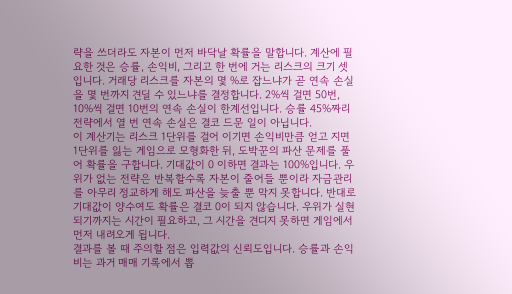략을 쓰더라도 자본이 먼저 바닥날 확률을 말합니다. 계산에 필요한 것은 승률, 손익비, 그리고 한 번에 거는 리스크의 크기 셋입니다. 거래당 리스크를 자본의 몇 %로 잡느냐가 곧 연속 손실을 몇 번까지 견딜 수 있느냐를 결정합니다. 2%씩 걸면 50번, 10%씩 걸면 10번의 연속 손실이 한계선입니다. 승률 45%짜리 전략에서 열 번 연속 손실은 결코 드문 일이 아닙니다.
이 계산기는 리스크 1단위를 걸어 이기면 손익비만큼 얻고 지면 1단위를 잃는 게임으로 모형화한 뒤, 도박꾼의 파산 문제를 풀어 확률을 구합니다. 기대값이 0 이하면 결과는 100%입니다. 우위가 없는 전략은 반복할수록 자본이 줄어들 뿐이라 자금관리를 아무리 정교하게 해도 파산을 늦출 뿐 막지 못합니다. 반대로 기대값이 양수여도 확률은 결코 0이 되지 않습니다. 우위가 실현되기까지는 시간이 필요하고, 그 시간을 견디지 못하면 게임에서 먼저 내려오게 됩니다.
결과를 볼 때 주의할 점은 입력값의 신뢰도입니다. 승률과 손익비는 과거 매매 기록에서 뽑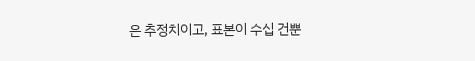은 추정치이고, 표본이 수십 건뿐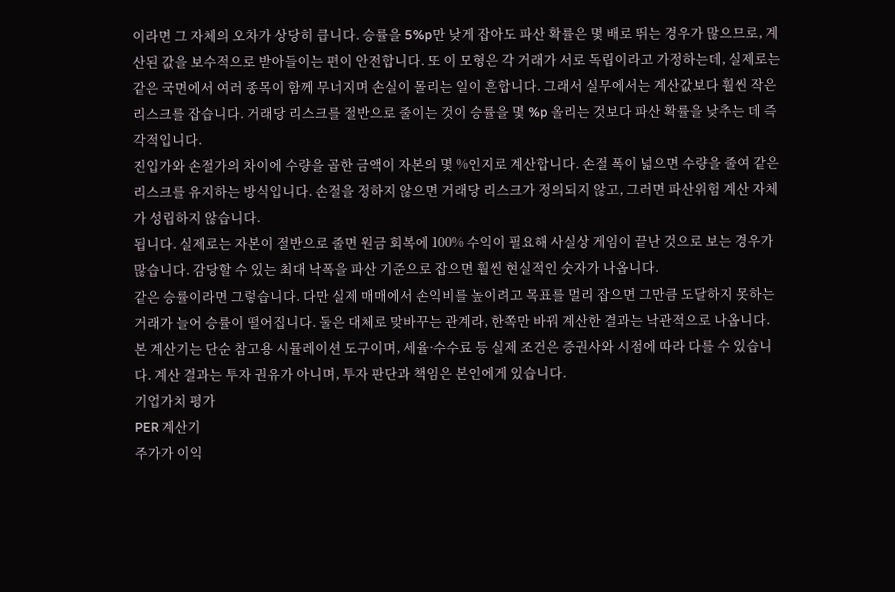이라면 그 자체의 오차가 상당히 큽니다. 승률을 5%p만 낮게 잡아도 파산 확률은 몇 배로 뛰는 경우가 많으므로, 계산된 값을 보수적으로 받아들이는 편이 안전합니다. 또 이 모형은 각 거래가 서로 독립이라고 가정하는데, 실제로는 같은 국면에서 여러 종목이 함께 무너지며 손실이 몰리는 일이 흔합니다. 그래서 실무에서는 계산값보다 훨씬 작은 리스크를 잡습니다. 거래당 리스크를 절반으로 줄이는 것이 승률을 몇 %p 올리는 것보다 파산 확률을 낮추는 데 즉각적입니다.
진입가와 손절가의 차이에 수량을 곱한 금액이 자본의 몇 %인지로 계산합니다. 손절 폭이 넓으면 수량을 줄여 같은 리스크를 유지하는 방식입니다. 손절을 정하지 않으면 거래당 리스크가 정의되지 않고, 그러면 파산위험 계산 자체가 성립하지 않습니다.
됩니다. 실제로는 자본이 절반으로 줄면 원금 회복에 100% 수익이 필요해 사실상 게임이 끝난 것으로 보는 경우가 많습니다. 감당할 수 있는 최대 낙폭을 파산 기준으로 잡으면 훨씬 현실적인 숫자가 나옵니다.
같은 승률이라면 그렇습니다. 다만 실제 매매에서 손익비를 높이려고 목표를 멀리 잡으면 그만큼 도달하지 못하는 거래가 늘어 승률이 떨어집니다. 둘은 대체로 맞바꾸는 관계라, 한쪽만 바꿔 계산한 결과는 낙관적으로 나옵니다.
본 계산기는 단순 참고용 시뮬레이션 도구이며, 세율·수수료 등 실제 조건은 증권사와 시점에 따라 다를 수 있습니다. 계산 결과는 투자 권유가 아니며, 투자 판단과 책임은 본인에게 있습니다.
기업가치 평가
PER 계산기
주가가 이익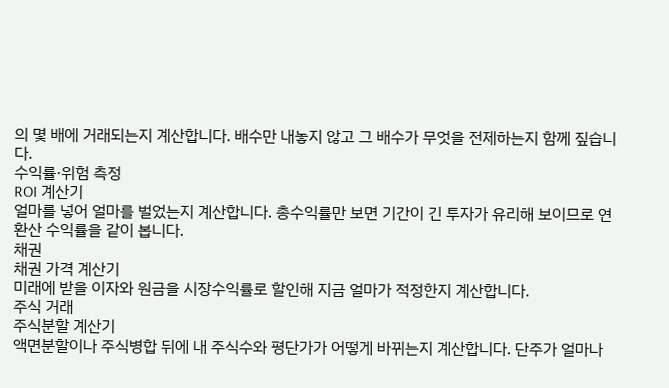의 몇 배에 거래되는지 계산합니다. 배수만 내놓지 않고 그 배수가 무엇을 전제하는지 함께 짚습니다.
수익률·위험 측정
ROI 계산기
얼마를 넣어 얼마를 벌었는지 계산합니다. 총수익률만 보면 기간이 긴 투자가 유리해 보이므로 연환산 수익률을 같이 봅니다.
채권
채권 가격 계산기
미래에 받을 이자와 원금을 시장수익률로 할인해 지금 얼마가 적정한지 계산합니다.
주식 거래
주식분할 계산기
액면분할이나 주식병합 뒤에 내 주식수와 평단가가 어떻게 바뀌는지 계산합니다. 단주가 얼마나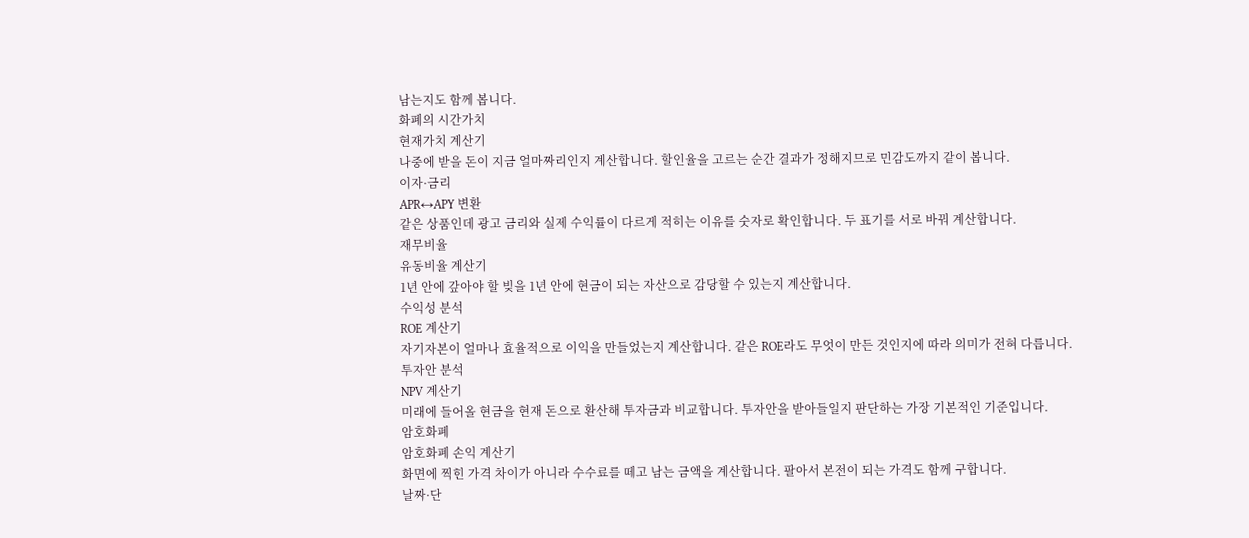남는지도 함께 봅니다.
화폐의 시간가치
현재가치 계산기
나중에 받을 돈이 지금 얼마짜리인지 계산합니다. 할인율을 고르는 순간 결과가 정해지므로 민감도까지 같이 봅니다.
이자·금리
APR↔APY 변환
같은 상품인데 광고 금리와 실제 수익률이 다르게 적히는 이유를 숫자로 확인합니다. 두 표기를 서로 바꿔 계산합니다.
재무비율
유동비율 계산기
1년 안에 갚아야 할 빚을 1년 안에 현금이 되는 자산으로 감당할 수 있는지 계산합니다.
수익성 분석
ROE 계산기
자기자본이 얼마나 효율적으로 이익을 만들었는지 계산합니다. 같은 ROE라도 무엇이 만든 것인지에 따라 의미가 전혀 다릅니다.
투자안 분석
NPV 계산기
미래에 들어올 현금을 현재 돈으로 환산해 투자금과 비교합니다. 투자안을 받아들일지 판단하는 가장 기본적인 기준입니다.
암호화폐
암호화폐 손익 계산기
화면에 찍힌 가격 차이가 아니라 수수료를 떼고 남는 금액을 계산합니다. 팔아서 본전이 되는 가격도 함께 구합니다.
날짜·단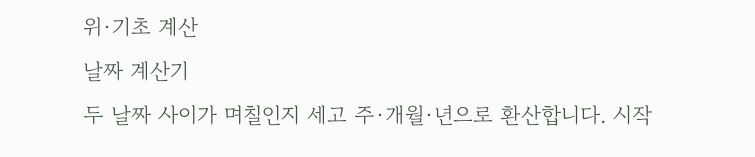위·기초 계산
날짜 계산기
두 날짜 사이가 며칠인지 세고 주·개월·년으로 환산합니다. 시작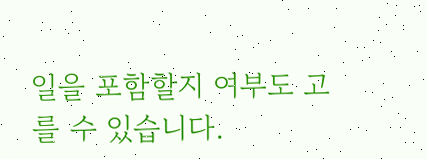일을 포함할지 여부도 고를 수 있습니다.